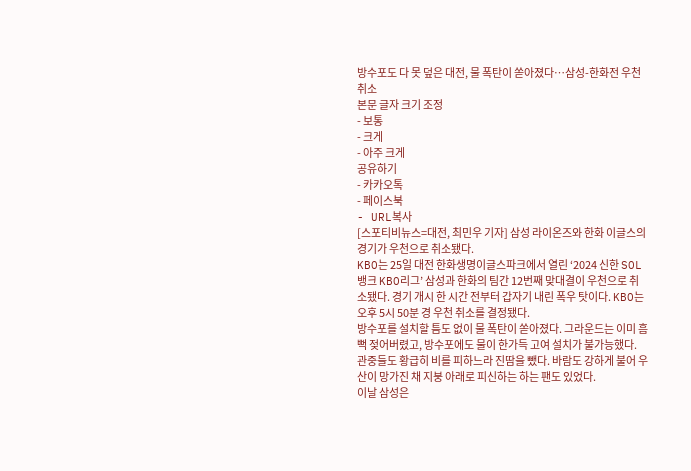방수포도 다 못 덮은 대전, 물 폭탄이 쏟아졌다…삼성-한화전 우천취소
본문 글자 크기 조정
- 보통
- 크게
- 아주 크게
공유하기
- 카카오톡
- 페이스북
- URL복사
[스포티비뉴스=대전, 최민우 기자] 삼성 라이온즈와 한화 이글스의 경기가 우천으로 취소됐다.
KBO는 25일 대전 한화생명이글스파크에서 열린 ‘2024 신한 SOL뱅크 KBO리그’ 삼성과 한화의 팀간 12번째 맞대결이 우천으로 취소됐다. 경기 개시 한 시간 전부터 갑자기 내린 폭우 탓이다. KBO는 오후 5시 50분 경 우천 취소를 결정됐다.
방수포를 설치할 틈도 없이 물 폭탄이 쏟아졌다. 그라운드는 이미 흠뻑 젖어버렸고, 방수포에도 물이 한가득 고여 설치가 불가능했다. 관중들도 황급히 비를 피하느라 진땀을 뺐다. 바람도 강하게 불어 우산이 망가진 채 지붕 아래로 피신하는 하는 팬도 있었다.
이날 삼성은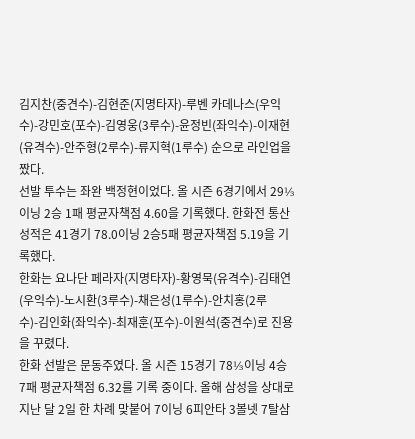김지찬(중견수)-김현준(지명타자)-루벤 카데나스(우익수)-강민호(포수)-김영웅(3루수)-윤정빈(좌익수)-이재현(유격수)-안주형(2루수)-류지혁(1루수) 순으로 라인업을 짰다.
선발 투수는 좌완 백정현이었다. 올 시즌 6경기에서 29⅓이닝 2승 1패 평균자책점 4.60을 기록했다. 한화전 통산 성적은 41경기 78.0이닝 2승5패 평균자책점 5.19을 기록했다.
한화는 요나단 페라자(지명타자)-황영묵(유격수)-김태연(우익수)-노시환(3루수)-채은성(1루수)-안치홍(2루수)-김인화(좌익수)-최재훈(포수)-이원석(중견수)로 진용을 꾸렸다.
한화 선발은 문동주였다. 올 시즌 15경기 78⅓이닝 4승 7패 평균자책점 6.32를 기록 중이다. 올해 삼성을 상대로 지난 달 2일 한 차례 맞붙어 7이닝 6피안타 3볼넷 7탈삼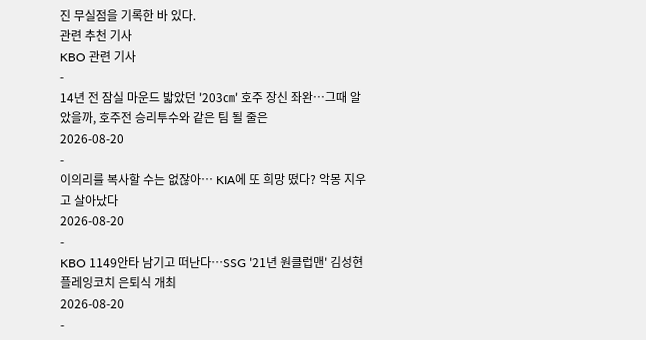진 무실점을 기록한 바 있다.
관련 추천 기사
KBO 관련 기사
-
14년 전 잠실 마운드 밟았던 '203㎝' 호주 장신 좌완…그때 알았을까, 호주전 승리투수와 같은 팀 될 줄은
2026-08-20
-
이의리를 복사할 수는 없잖아… KIA에 또 희망 떴다? 악몽 지우고 살아났다
2026-08-20
-
KBO 1149안타 남기고 떠난다…SSG '21년 원클럽맨' 김성현 플레잉코치 은퇴식 개최
2026-08-20
-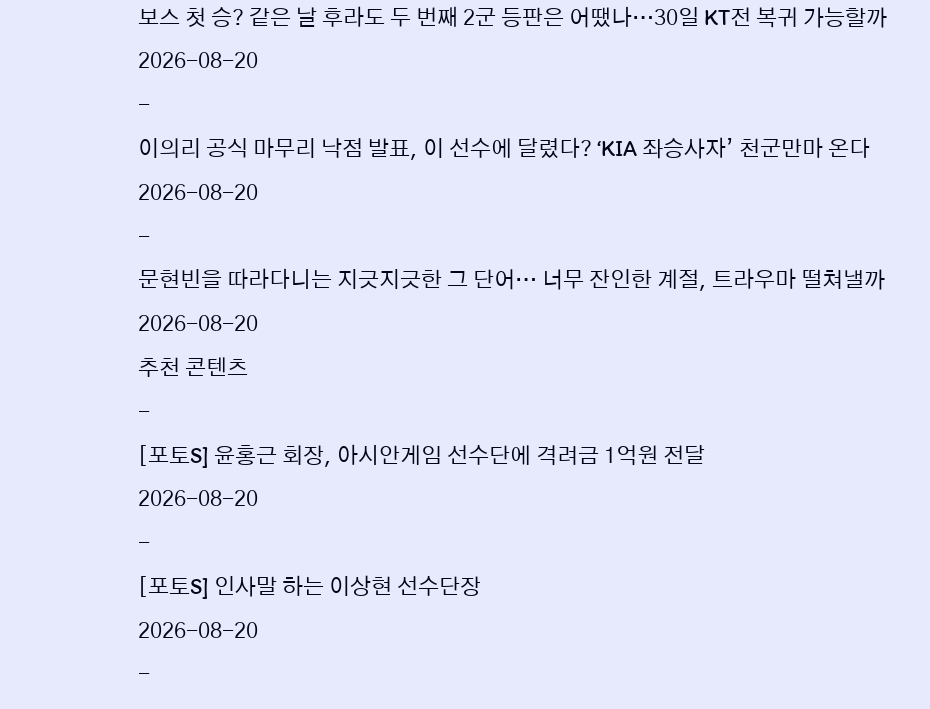보스 첫 승? 같은 날 후라도 두 번째 2군 등판은 어땠나…30일 KT전 복귀 가능할까
2026-08-20
-
이의리 공식 마무리 낙점 발표, 이 선수에 달렸다? ‘KIA 좌승사자’ 천군만마 온다
2026-08-20
-
문현빈을 따라다니는 지긋지긋한 그 단어… 너무 잔인한 계절, 트라우마 떨쳐낼까
2026-08-20
추천 콘텐츠
-
[포토S] 윤홍근 회장, 아시안게임 선수단에 격려금 1억원 전달
2026-08-20
-
[포토S] 인사말 하는 이상현 선수단장
2026-08-20
-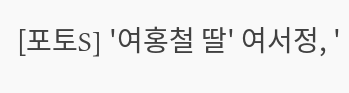[포토S] '여홍철 딸' 여서정, '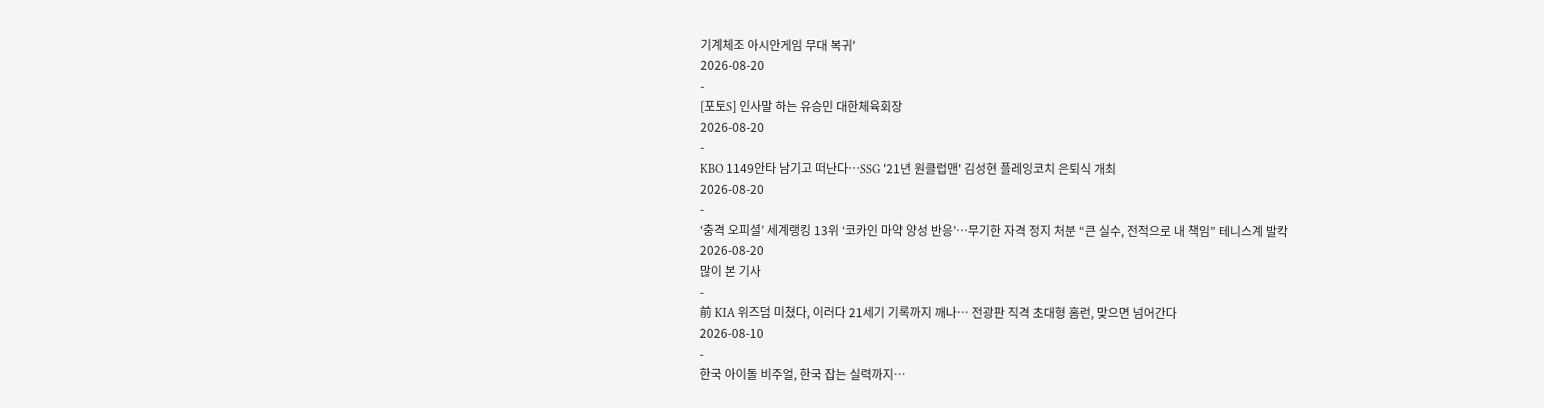기계체조 아시안게임 무대 복귀'
2026-08-20
-
[포토S] 인사말 하는 유승민 대한체육회장
2026-08-20
-
KBO 1149안타 남기고 떠난다…SSG '21년 원클럽맨' 김성현 플레잉코치 은퇴식 개최
2026-08-20
-
‘충격 오피셜’ 세계랭킹 13위 ‘코카인 마약 양성 반응’…무기한 자격 정지 처분 “큰 실수, 전적으로 내 책임” 테니스계 발칵
2026-08-20
많이 본 기사
-
前 KIA 위즈덤 미쳤다, 이러다 21세기 기록까지 깨나… 전광판 직격 초대형 홈런, 맞으면 넘어간다
2026-08-10
-
한국 아이돌 비주얼, 한국 잡는 실력까지…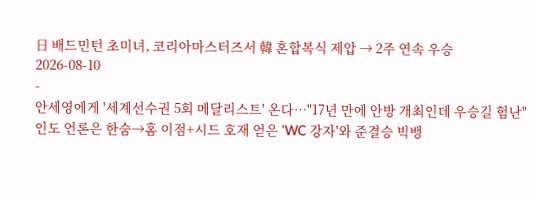日 배드민턴 초미녀, 코리아마스터즈서 韓 혼합복식 제압 → 2주 연속 우승
2026-08-10
-
안세영에게 '세계선수권 5회 메달리스트' 온다…"17년 만에 안방 개최인데 우승길 험난" 인도 언론은 한숨→홈 이점+시드 호재 얻은 'WC 강자'와 준결승 빅뱅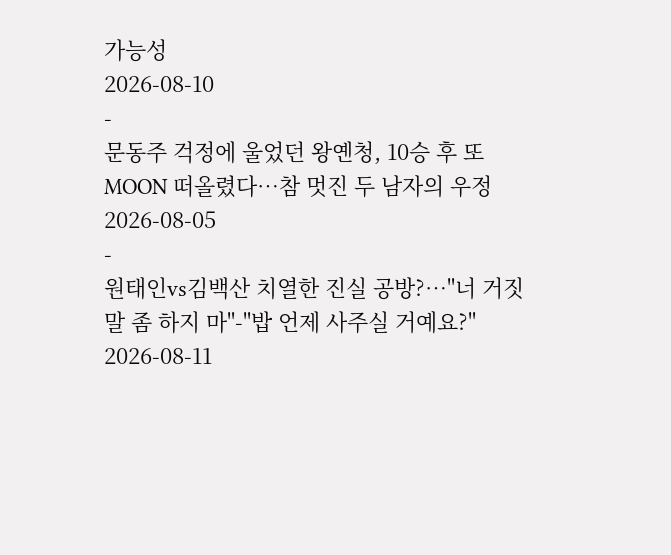가능성
2026-08-10
-
문동주 걱정에 울었던 왕옌청, 10승 후 또 MOON 떠올렸다…참 멋진 두 남자의 우정
2026-08-05
-
원태인vs김백산 치열한 진실 공방?…"너 거짓말 좀 하지 마"-"밥 언제 사주실 거예요?"
2026-08-11